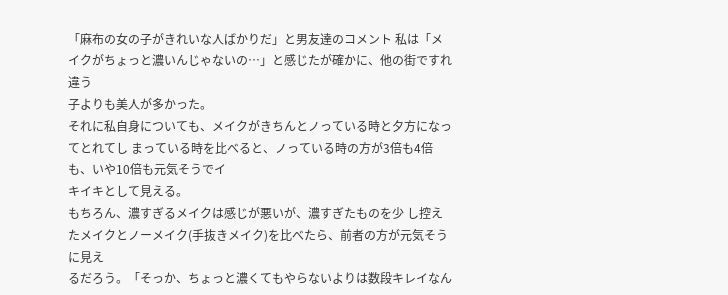「麻布の女の子がきれいな人ばかりだ」と男友達のコメント 私は「メイクがちょっと濃いんじゃないの…」と感じたが確かに、他の街ですれ違う
子よりも美人が多かった。
それに私自身についても、メイクがきちんとノっている時と夕方になってとれてし まっている時を比べると、ノっている時の方が3倍も4倍も、いや10倍も元気そうでイ
キイキとして見える。
もちろん、濃すぎるメイクは感じが悪いが、濃すぎたものを少 し控えたメイクとノーメイク(手抜きメイク)を比べたら、前者の方が元気そうに見え
るだろう。「そっか、ちょっと濃くてもやらないよりは数段キレイなん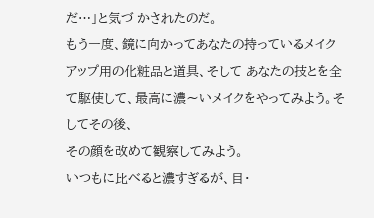だ…」と気づ かされたのだ。
もう一度、鏡に向かってあなたの持っているメイクアップ用の化粧品と道具、そして あなたの技とを全て駆使して、最高に濃〜いメイクをやってみよう。そしてその後、
その顔を改めて観察してみよう。
いつもに比べると濃すぎるが、目・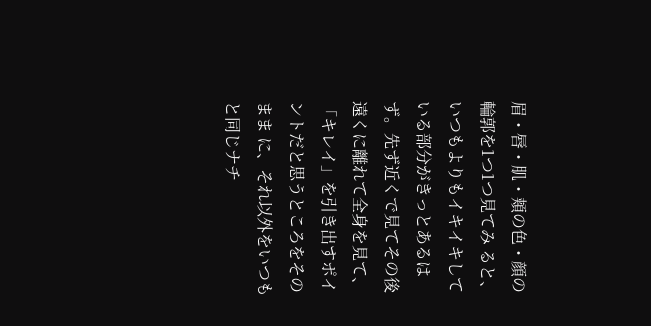眉・唇・肌・頬の色・顔の輪郭を1つ1つ見てみ ると、いつもよりもイキイキしている部分がきっとあるはず。先ず近くで見てその後
遠くに離れて全身を見て、「キレイ」を引き出すポイントだと思うところをそのまま に、それ以外をいつもと同じナチ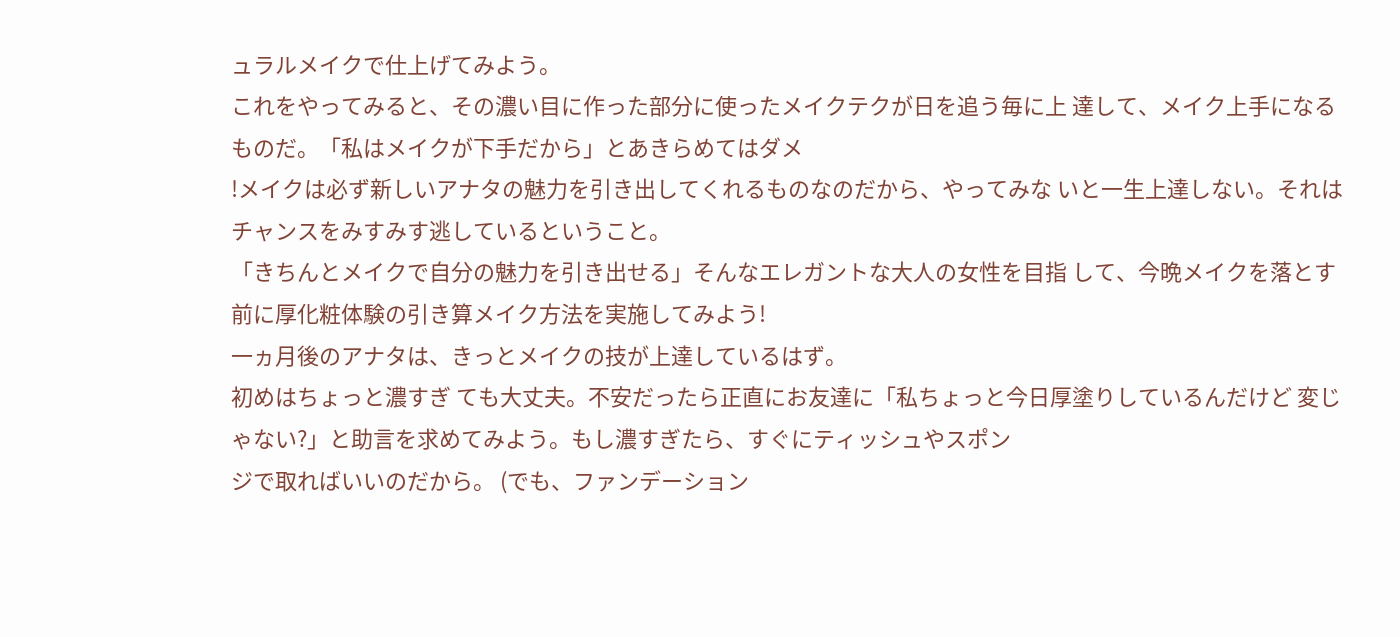ュラルメイクで仕上げてみよう。
これをやってみると、その濃い目に作った部分に使ったメイクテクが日を追う毎に上 達して、メイク上手になるものだ。「私はメイクが下手だから」とあきらめてはダメ
!メイクは必ず新しいアナタの魅力を引き出してくれるものなのだから、やってみな いと一生上達しない。それはチャンスをみすみす逃しているということ。
「きちんとメイクで自分の魅力を引き出せる」そんなエレガントな大人の女性を目指 して、今晩メイクを落とす前に厚化粧体験の引き算メイク方法を実施してみよう!
一ヵ月後のアナタは、きっとメイクの技が上達しているはず。
初めはちょっと濃すぎ ても大丈夫。不安だったら正直にお友達に「私ちょっと今日厚塗りしているんだけど 変じゃない?」と助言を求めてみよう。もし濃すぎたら、すぐにティッシュやスポン
ジで取ればいいのだから。 (でも、ファンデーション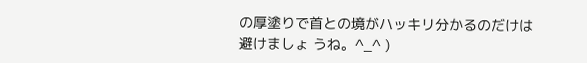の厚塗りで首との境がハッキリ分かるのだけは避けましょ うね。^_^ )